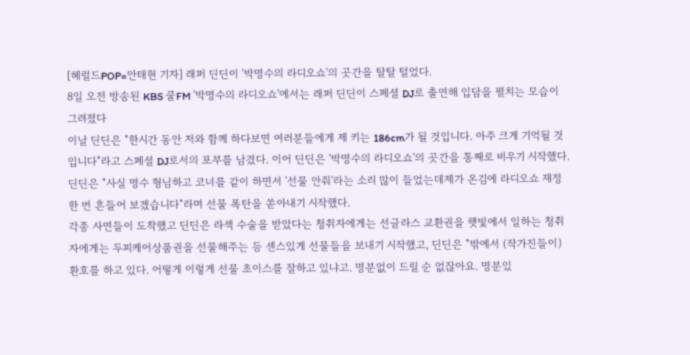[헤럴드POP=안태현 기자] 래퍼 딘딘이 '박명수의 라디오쇼'의 곳간을 탈탈 털었다.
8일 오전 방송된 KBS 쿨FM '박명수의 라디오쇼'에서는 래퍼 딘딘이 스페셜 DJ로 출연해 입담을 펼치는 모습이 그려졌다
이날 딘딘은 "한시간 동안 저와 함께 하다보면 여러분들에게 제 키는 186cm가 될 것입니다. 아주 크게 기억될 것입니다"라고 스페셜 DJ로서의 포부를 남겼다. 이어 딘딘은 '박명수의 라디오쇼'의 곳간을 통째로 비우기 시작했다.
딘딘은 "사실 명수 형님하고 코너를 같이 하면서 '선물 안줘'라는 소리 많이 들었는데제가 온김에 라디오쇼 재정 한 번 흔들어 보겠습니다"라며 선물 폭탄을 쏟아내기 시작했다.
각종 사연들이 도착했고 딘딘은 라섹 수술을 받았다는 청취자에게는 선글라스 교환권을 햇빛에서 일하는 청취자에게는 두피케어상품권을 선물해주는 등 센스있게 선물들을 보내기 시작했고, 딘딘은 "밖에서 (작가진들이) 환호를 하고 있다. 어떻게 이렇게 선물 초이스를 잘하고 있냐고. 명분없이 드릴 순 없잖아요. 명분있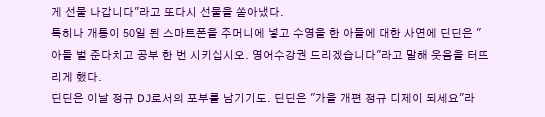게 선물 나갑니다"라고 또다시 선물을 쏟아냈다.
특히나 개통이 50일 된 스마트폰을 주머니에 넣고 수영을 한 아들에 대한 사연에 딘딘은 "아들 벌 준다치고 공부 한 번 시키십시오. 영어수강권 드리겠습니다"라고 말해 웃음을 터뜨리게 했다.
딘딘은 이날 정규 DJ로서의 포부를 남기기도. 딘딘은 "가을 개편 정규 디제이 되세요"라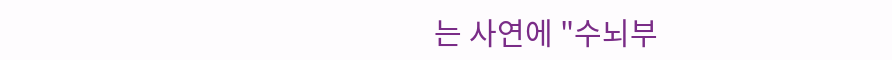는 사연에 "수뇌부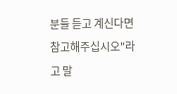분들 듣고 계신다면 참고해주십시오"라고 말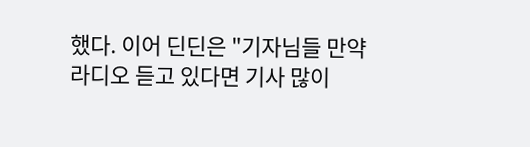했다. 이어 딘딘은 "기자님들 만약 라디오 듣고 있다면 기사 많이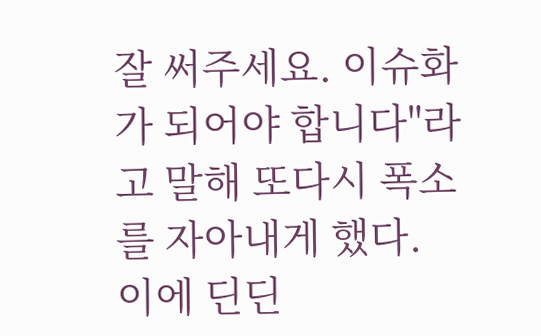잘 써주세요. 이슈화가 되어야 합니다"라고 말해 또다시 폭소를 자아내게 했다.
이에 딘딘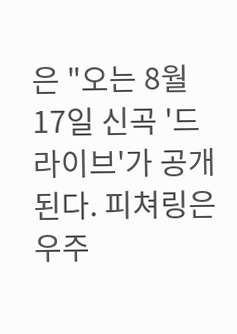은 "오는 8월 17일 신곡 '드라이브'가 공개된다. 피쳐링은 우주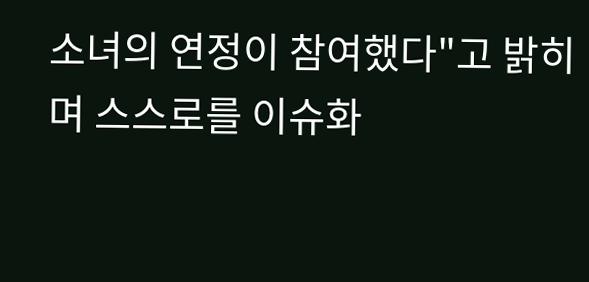소녀의 연정이 참여했다"고 밝히며 스스로를 이슈화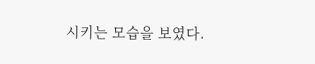시키는 모습을 보였다.